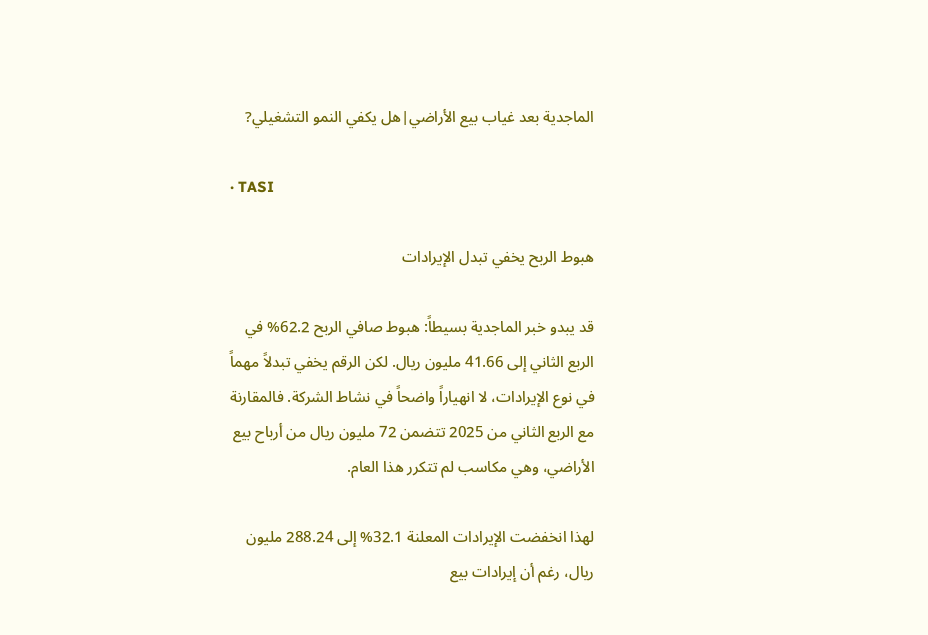الماجدية بعد غياب بيع الأراضي|هل يكفي النمو التشغيلي?

· TASI

هبوط الربح يخفي تبدل الإيرادات

قد يبدو خبر الماجدية بسيطاً: هبوط صافي الربح 62.2% في الربع الثاني إلى 41.66 مليون ريال. لكن الرقم يخفي تبدلاً مهماً في نوع الإيرادات، لا انهياراً واضحاً في نشاط الشركة. فالمقارنة مع الربع الثاني من 2025 تتضمن 72 مليون ريال من أرباح بيع الأراضي، وهي مكاسب لم تتكرر هذا العام.

لهذا انخفضت الإيرادات المعلنة 32.1% إلى 288.24 مليون ريال، رغم أن إيرادات بيع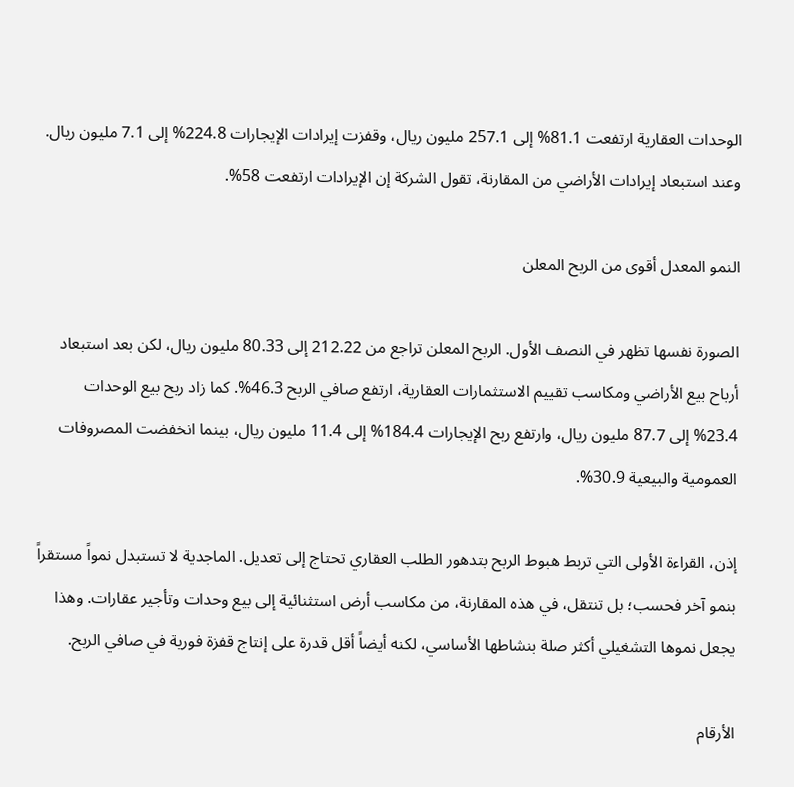الوحدات العقارية ارتفعت 81.1% إلى 257.1 مليون ريال، وقفزت إيرادات الإيجارات 224.8% إلى 7.1 مليون ريال. وعند استبعاد إيرادات الأراضي من المقارنة، تقول الشركة إن الإيرادات ارتفعت 58%.

النمو المعدل أقوى من الربح المعلن

الصورة نفسها تظهر في النصف الأول. الربح المعلن تراجع من 212.22 إلى 80.33 مليون ريال، لكن بعد استبعاد أرباح بيع الأراضي ومكاسب تقييم الاستثمارات العقارية، ارتفع صافي الربح 46.3%. كما زاد ربح بيع الوحدات 23.4% إلى 87.7 مليون ريال، وارتفع ربح الإيجارات 184.4% إلى 11.4 مليون ريال، بينما انخفضت المصروفات العمومية والبيعية 30.9%.

إذن، القراءة الأولى التي تربط هبوط الربح بتدهور الطلب العقاري تحتاج إلى تعديل. الماجدية لا تستبدل نمواً مستقراً بنمو آخر فحسب؛ بل تنتقل، في هذه المقارنة، من مكاسب أرض استثنائية إلى بيع وحدات وتأجير عقارات. وهذا يجعل نموها التشغيلي أكثر صلة بنشاطها الأساسي، لكنه أيضاً أقل قدرة على إنتاج قفزة فورية في صافي الربح.

الأرقام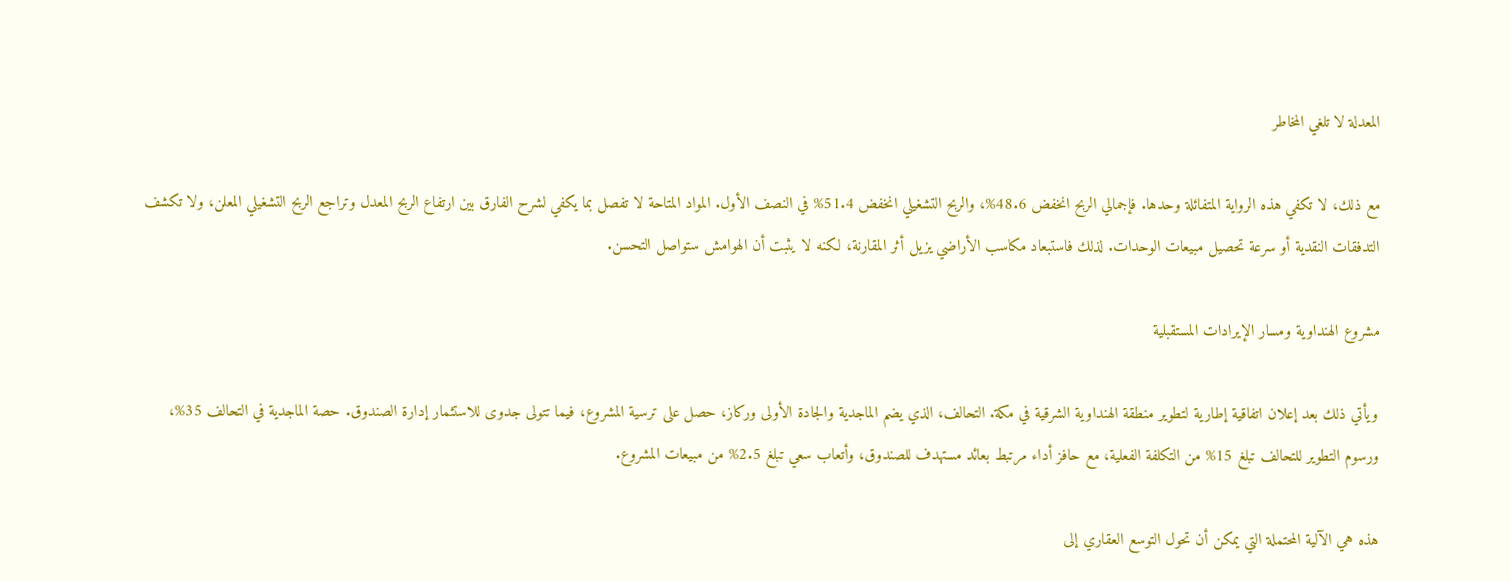المعدلة لا تلغي المخاطر

مع ذلك، لا تكفي هذه الرواية المتفائلة وحدها. فإجمالي الربح انخفض 48.6%، والربح التشغيلي انخفض 51.4% في النصف الأول. المواد المتاحة لا تفصل بما يكفي لشرح الفارق بين ارتفاع الربح المعدل وتراجع الربح التشغيلي المعلن، ولا تكشف التدفقات النقدية أو سرعة تحصيل مبيعات الوحدات. لذلك فاستبعاد مكاسب الأراضي يزيل أثر المقارنة، لكنه لا يثبت أن الهوامش ستواصل التحسن.

مشروع الهنداوية ومسار الإيرادات المستقبلية

ويأتي ذلك بعد إعلان اتفاقية إطارية لتطوير منطقة الهنداوية الشرقية في مكة. التحالف، الذي يضم الماجدية والجادة الأولى وركاز، حصل على ترسية المشروع، فيما تتولى جدوى للاستثمار إدارة الصندوق. حصة الماجدية في التحالف 35%، ورسوم التطوير للتحالف تبلغ 15% من التكلفة الفعلية، مع حافز أداء مرتبط بعائد مستهدف للصندوق، وأتعاب سعي تبلغ 2.5% من مبيعات المشروع.

هذه هي الآلية المحتملة التي يمكن أن تحول التوسع العقاري إلى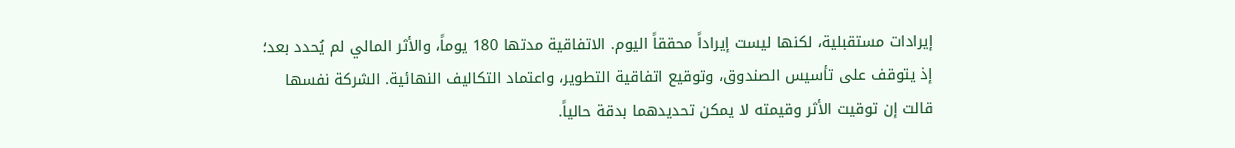إيرادات مستقبلية، لكنها ليست إيراداً محققاً اليوم. الاتفاقية مدتها 180 يوماً، والأثر المالي لم يُحدد بعد؛ إذ يتوقف على تأسيس الصندوق، وتوقيع اتفاقية التطوير، واعتماد التكاليف النهائية. الشركة نفسها قالت إن توقيت الأثر وقيمته لا يمكن تحديدهما بدقة حالياً.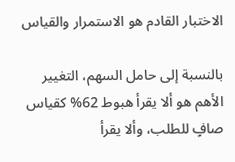الاختبار القادم هو الاستمرار والقياس

بالنسبة إلى حامل السهم، التغيير الأهم هو ألا يقرأ هبوط 62% كقياس صافٍ للطلب، وألا يقرأ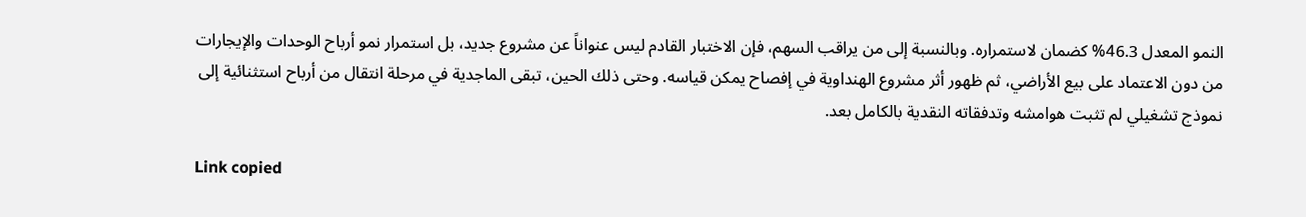النمو المعدل 46.3% كضمان لاستمراره. وبالنسبة إلى من يراقب السهم، فإن الاختبار القادم ليس عنواناً عن مشروع جديد، بل استمرار نمو أرباح الوحدات والإيجارات من دون الاعتماد على بيع الأراضي، ثم ظهور أثر مشروع الهنداوية في إفصاح يمكن قياسه. وحتى ذلك الحين، تبقى الماجدية في مرحلة انتقال من أرباح استثنائية إلى نموذج تشغيلي لم تثبت هوامشه وتدفقاته النقدية بالكامل بعد.

Link copied